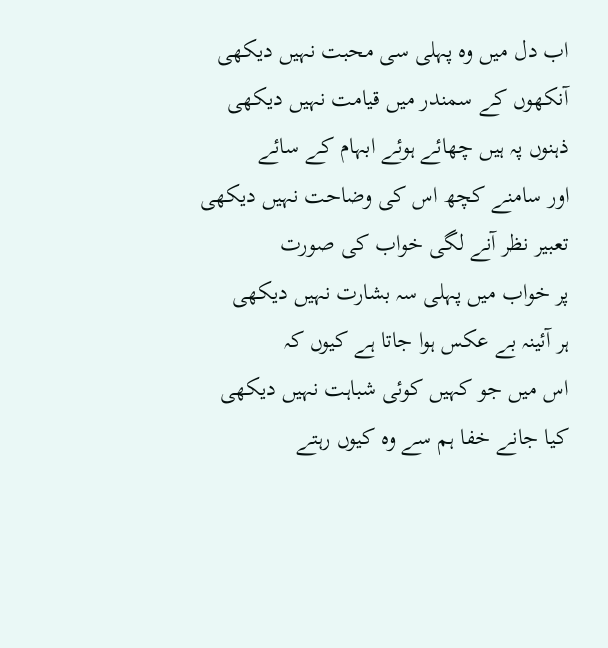اب دل میں وہ پہلی سی محبت نہیں دیکھی
آنکھوں کے سمندر میں قیامت نہیں دیکھی
ذہنوں پہ ہیں چھائے ہوئے ابہام کے سائے
اور سامنے کچھ اس کی وضاحت نہیں دیکھی
تعبیر نظر آنے لگی خواب کی صورت
پر خواب میں پہلی سہ بشارت نہیں دیکھی
ہر آئینہ بے عکس ہوا جاتا ہے کیوں کہ
اس میں جو کہیں کوئی شباہت نہیں دیکھی
کیا جانے خفا ہم سے وہ کیوں رہتے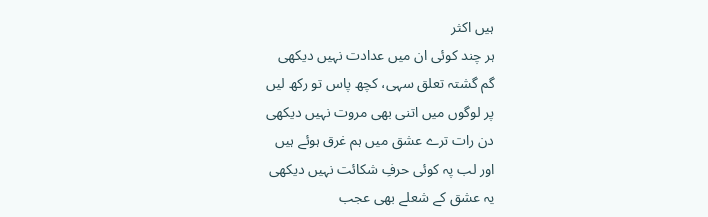ہیں اکثر
ہر چند کوئی ان میں عدادت نہیں دیکھی
گم گشتہ تعلق سہی، کچھ پاس تو رکھ لیں
پر لوگوں میں اتنی بھی مروت نہیں دیکھی
دن رات ترے عشق میں ہم غرق ہوئے ہیں
اور لب پہ کوئی حرفِ شکائت نہیں دیکھی
یہ عشق کے شعلے بھی عجب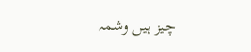چیز ہیں وشمہ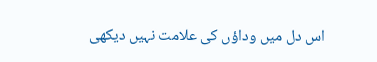اس دل میں وداؤں کی علامت نہیں دیکھی